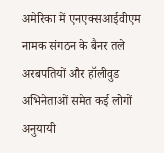अमेरिका में एनएक्सआईवीएम नामक संगठन के बैनर तले अरबपतियों और हॉलीवुड अभिनेताओं समेत कई लोगों अनुयायी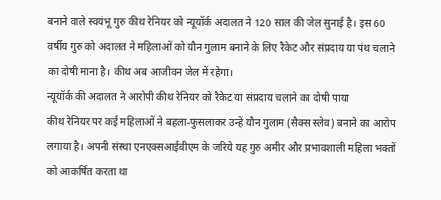बनाने वाले स्वयंभू गुरु कीथ रेनियर को न्यूयॉर्क अदालत ने 120 साल की जेल सुनाई है। इस 60 वर्षीय गुरु को अदालत ने महिलाओं को यौन गुलाम बनाने के लिए रैकेट और संप्रदाय या पंथ चलाने का दोषी माना है। कीथ अब आजीवन जेल में रहेगा।
न्यूयॉर्क की अदालत ने आरोपी कीथ रेनियर को रैकेट या संप्रदाय चलाने का दोषी पाया
कीथ रेनियर पर कई महिलाओं ने बहला-फुसलाकर उन्हें यौन गुलाम (सैक्स स्लेव) बनाने का आरोप लगाया है। अपनी संस्था एनएक्सआईवीएम के जरिये यह गुरु अमीर और प्रभावशाली महिला भक्तों को आकर्षित करता था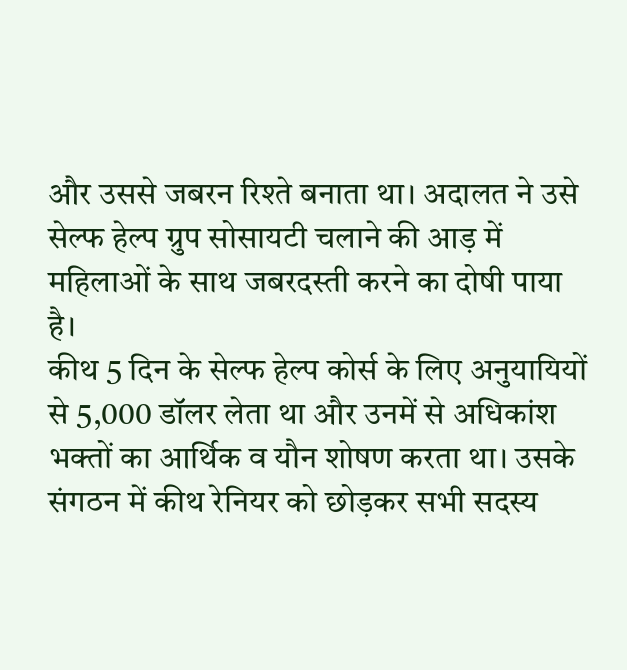और उससे जबरन रिश्ते बनाता था। अदालत ने उसे सेल्फ हेल्प ग्रुप सोसायटी चलाने की आड़ में महिलाओं के साथ जबरदस्ती करने का दोषी पाया है।
कीथ 5 दिन के सेल्फ हेल्प कोर्स के लिए अनुयायियों से 5,000 डॉलर लेता था और उनमें से अधिकांश भक्तों का आर्थिक व यौन शोषण करता था। उसके संगठन में कीथ रेनियर को छोड़कर सभी सदस्य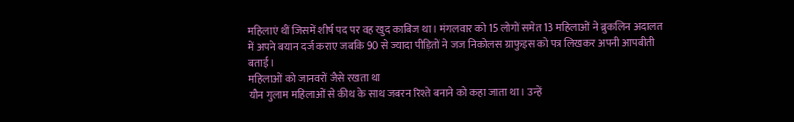महिलाएं थीं जिसमें शीर्ष पद पर वह खुद काबिज था। मंगलवार को 15 लोगों समेत 13 महिलाओं ने ब्रुकलिन अदालत में अपने बयान दर्ज कराए जबकि 90 से ज्यादा पीड़ितों ने जज निकोलस ग्राफुइस को पत्र लिखकर अपनी आपबीती बताई।
महिलाओं को जानवरों जैसे रखता था
यौन गुलाम महिलाओं से कीथ के साथ जबरन रिश्ते बनाने को कहा जाता था। उन्हें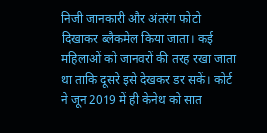निजी जानकारी और अंतरंग फोटो दिखाकर ब्लैकमेल किया जाता। कई महिलाओं को जानवरों की तरह रखा जाता था ताकि दूसरे इसे देखकर डर सकें। कोर्ट ने जून 2019 में ही केनेथ को सात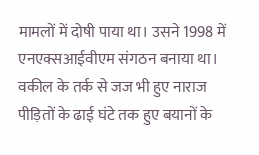मामलों में दोषी पाया था। उसने 1998 में एनएक्सआईवीएम संगठन बनाया था।
वकील के तर्क से जज भी हुए नाराज
पीड़ितों के ढाई घंटे तक हुए बयानों के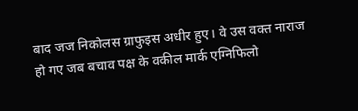बाद जज निकोलस ग्राफुइस अधीर हुए। वे उस वक्त नाराज हो गए जब बचाव पक्ष के वकील मार्क एग्निफिलो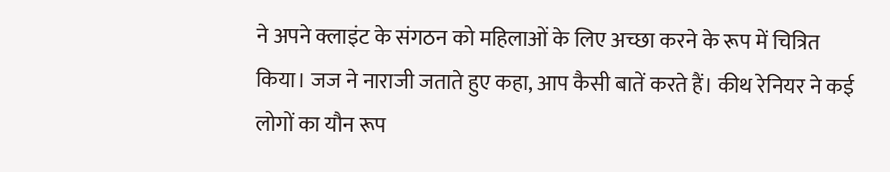ने अपने क्लाइंट के संगठन को महिलाओं के लिए अच्छा करने के रूप में चित्रित किया। जज ने नाराजी जताते हुए कहा, आप कैसी बातें करते हैं। कीथ रेनियर ने कई लोगों का यौन रूप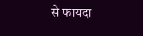से फायदा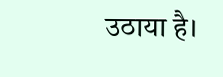उठाया है।